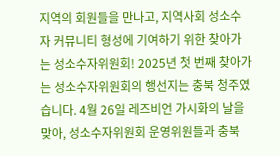지역의 회원들을 만나고, 지역사회 성소수자 커뮤니티 형성에 기여하기 위한 찾아가는 성소수자위원회! 2025년 첫 번째 찾아가는 성소수자위원회의 행선지는 충북 청주였습니다. 4월 26일 레즈비언 가시화의 날을 맞아, 성소수자위원회 운영위원들과 충북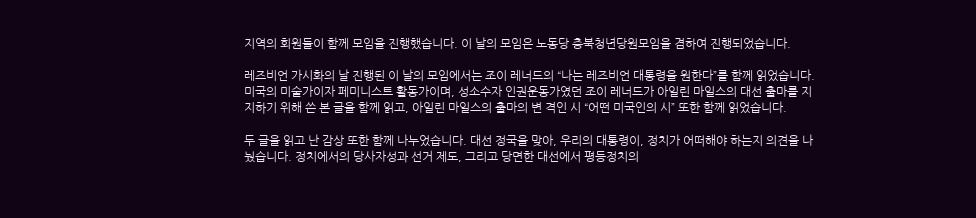지역의 회원들이 함께 모임을 진행했습니다. 이 날의 모임은 노동당 충북청년당원모임을 겸하여 진행되었습니다.

레즈비언 가시화의 날 진행된 이 날의 모임에서는 조이 레너드의 “나는 레즈비언 대통령을 원한다”를 함께 읽었습니다. 미국의 미술가이자 페미니스트 활동가이며, 성소수자 인권운동가였던 조이 레너드가 아일린 마일스의 대선 출마를 지지하기 위해 쓴 본 글을 함께 읽고, 아일린 마일스의 출마의 변 격인 시 “어떤 미국인의 시” 또한 함께 읽었습니다.

두 글을 읽고 난 감상 또한 함께 나누었습니다. 대선 정국을 맞아, 우리의 대통령이, 정치가 어떠해야 하는지 의견을 나눴습니다. 정치에서의 당사자성과 선거 제도, 그리고 당면한 대선에서 평등정치의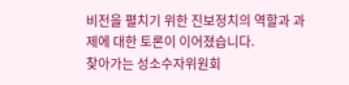비전을 펼치기 위한 진보정치의 역할과 과제에 대한 토론이 이어졌습니다.
찾아가는 성소수자위원회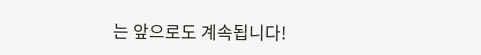는 앞으로도 계속됩니다!